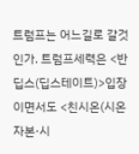트럼프는 어느길로 갈것인가. 트럼프세력은 <반딥스(딥스테이트)>입장이면서도 <친시온(시온자본·시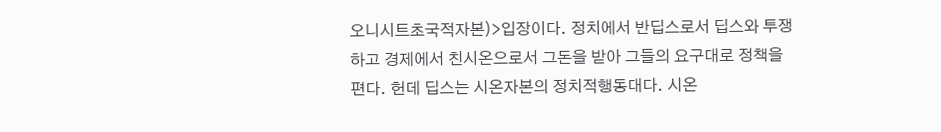오니시트초국적자본)>입장이다. 정치에서 반딥스로서 딥스와 투쟁하고 경제에서 친시온으로서 그돈을 받아 그들의 요구대로 정책을 편다. 헌데 딥스는 시온자본의 정치적행동대다. 시온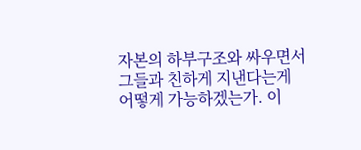자본의 하부구조와 싸우면서 그들과 친하게 지낸다는게 어떻게 가능하겠는가. 이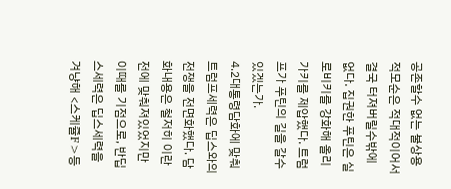공존할수 없는 불상용적모순은 적대적이어서 결국 터져버릴수밖에 없다. 집권한 푸틴은 실로비키를 강화해 올리가키를 제압했다. 트럼프가 푸틴의 길을 갈수 있겠는가.
4.2대통령담화에 맞춰 트럼프세력은 딥스와의 전쟁을 전면화했다. 담화내용은 철저히 이란전에 맞춰져있었지만 이때를 기점으로, 반딥스세력은 딥스세력을 겨냥해 <스케쥴F>등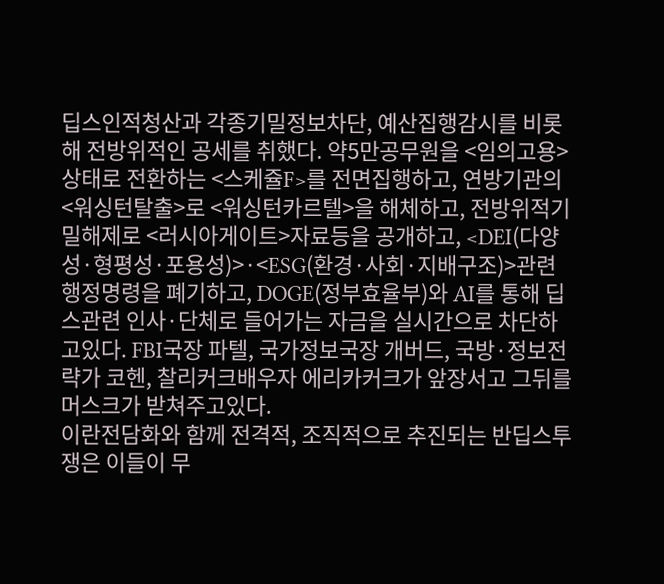딥스인적청산과 각종기밀정보차단, 예산집행감시를 비롯해 전방위적인 공세를 취했다. 약5만공무원을 <임의고용>상태로 전환하는 <스케쥴F>를 전면집행하고, 연방기관의 <워싱턴탈출>로 <워싱턴카르텔>을 해체하고, 전방위적기밀해제로 <러시아게이트>자료등을 공개하고, <DEI(다양성·형평성·포용성)>·<ESG(환경·사회·지배구조)>관련행정명령을 폐기하고, DOGE(정부효율부)와 AI를 통해 딥스관련 인사·단체로 들어가는 자금을 실시간으로 차단하고있다. FBI국장 파텔, 국가정보국장 개버드, 국방·정보전략가 코헨, 찰리커크배우자 에리카커크가 앞장서고 그뒤를 머스크가 받쳐주고있다.
이란전담화와 함께 전격적, 조직적으로 추진되는 반딥스투쟁은 이들이 무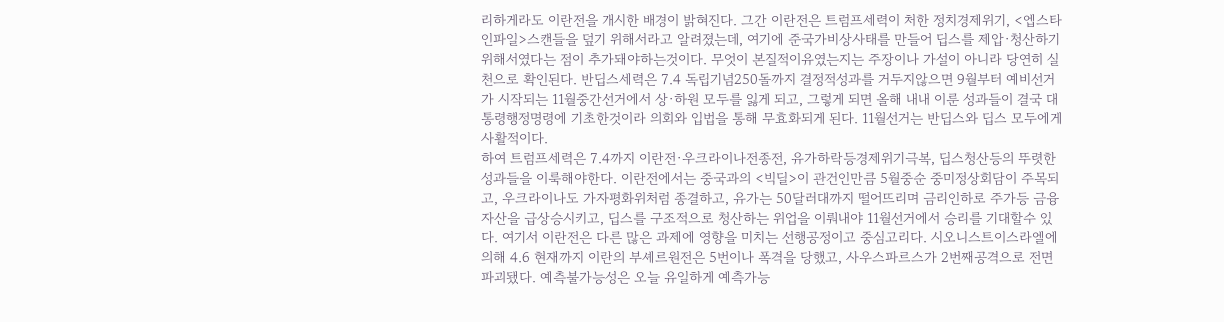리하게라도 이란전을 개시한 배경이 밝혀진다. 그간 이란전은 트럼프세력이 처한 정치경제위기, <엡스타인파일>스캔들을 덮기 위해서라고 알려졌는데, 여기에 준국가비상사태를 만들어 딥스를 제압·청산하기 위해서였다는 점이 추가돼야하는것이다. 무엇이 본질적이유였는지는 주장이나 가설이 아니라 당연히 실천으로 확인된다. 반딥스세력은 7.4 독립기념250돌까지 결정적성과를 거두지않으면 9월부터 예비선거가 시작되는 11월중간선거에서 상·하원 모두를 잃게 되고, 그렇게 되면 올해 내내 이룬 성과들이 결국 대통령행정명령에 기초한것이라 의회와 입법을 통해 무효화되게 된다. 11월선거는 반딥스와 딥스 모두에게 사활적이다.
하여 트럼프세력은 7.4까지 이란전·우크라이나전종전, 유가하락등경제위기극복, 딥스청산등의 뚜렷한 성과들을 이룩해야한다. 이란전에서는 중국과의 <빅딜>이 관건인만큼 5월중순 중미정상회담이 주목되고, 우크라이나도 가자평화위처럼 종결하고, 유가는 50달러대까지 떨어뜨리며 금리인하로 주가등 금융자산을 급상승시키고, 딥스를 구조적으로 청산하는 위업을 이뤄내야 11월선거에서 승리를 기대할수 있다. 여기서 이란전은 다른 많은 과제에 영향을 미치는 선행공정이고 중심고리다. 시오니스트이스라엘에 의해 4.6 현재까지 이란의 부셰르원전은 5번이나 폭격을 당했고, 사우스파르스가 2번째공격으로 전면파괴됐다. 예측불가능성은 오늘 유일하게 예측가능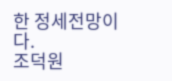한 정세전망이다.
조덕원